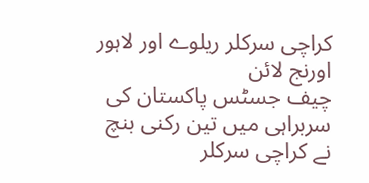کراچی سرکلر ریلوے اور لاہور اورنج لائن
چیف جسٹس پاکستان کی سربراہی میں تین رکنی بنچ نے کراچی سرکلر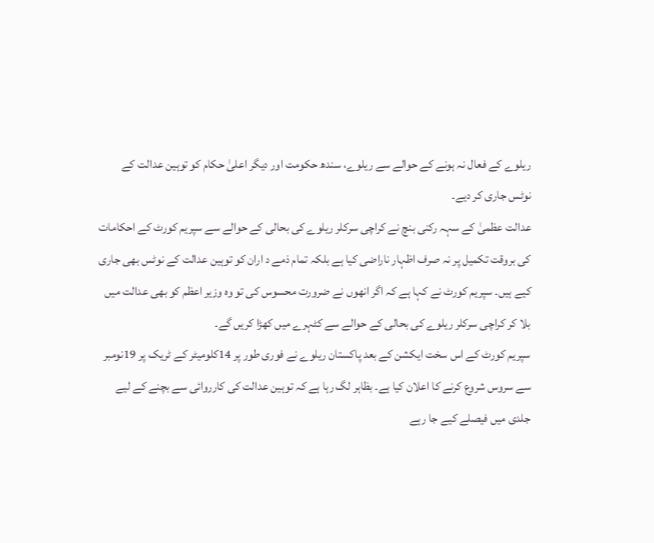ریلوے کے فعال نہ ہونے کے حوالے سے ریلوے، سندھ حکومت اور دیگر اعلیٰ حکام کو توہین عدالت کے نوٹس جاری کر دیے۔
عدالت عظمیٰ کے سہہ رکنی بنچ نے کراچی سرکلر ریلوے کی بحالی کے حوالے سے سپریم کورٹ کے احکامات کی بروقت تکمیل پر نہ صرف اظہار ناراضی کیا ہے بلکہ تمام ذمے د اران کو توہین عدالت کے نوٹس بھی جاری کیے ہیں۔ سپریم کورٹ نے کہا ہے کہ اگر انھوں نے ضرورت محسوس کی تو وہ وزیر اعظم کو بھی عدالت میں بلا کر کراچی سرکلر ریلوے کی بحالی کے حوالے سے کٹہرے میں کھڑا کریں گے۔
سپریم کورٹ کے اس سخت ایکشن کے بعد پاکستان ریلوے نے فوری طور پر 14کلومیٹر کے ٹریک پر 19نومبر سے سروس شروع کرنے کا اعلان کیا ہے۔ بظاہر لگ رہا ہے کہ توہین عدالت کی کارروائی سے بچنے کے لیے جلدی میں فیصلے کیے جا رہے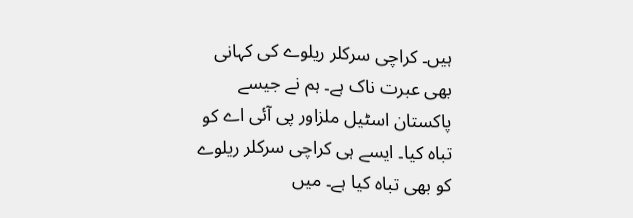ہیں۔ کراچی سرکلر ریلوے کی کہانی بھی عبرت ناک ہے۔ ہم نے جیسے پاکستان اسٹیل ملزاور پی آئی اے کو تباہ کیا۔ ایسے ہی کراچی سرکلر ریلوے کو بھی تباہ کیا ہے۔ میں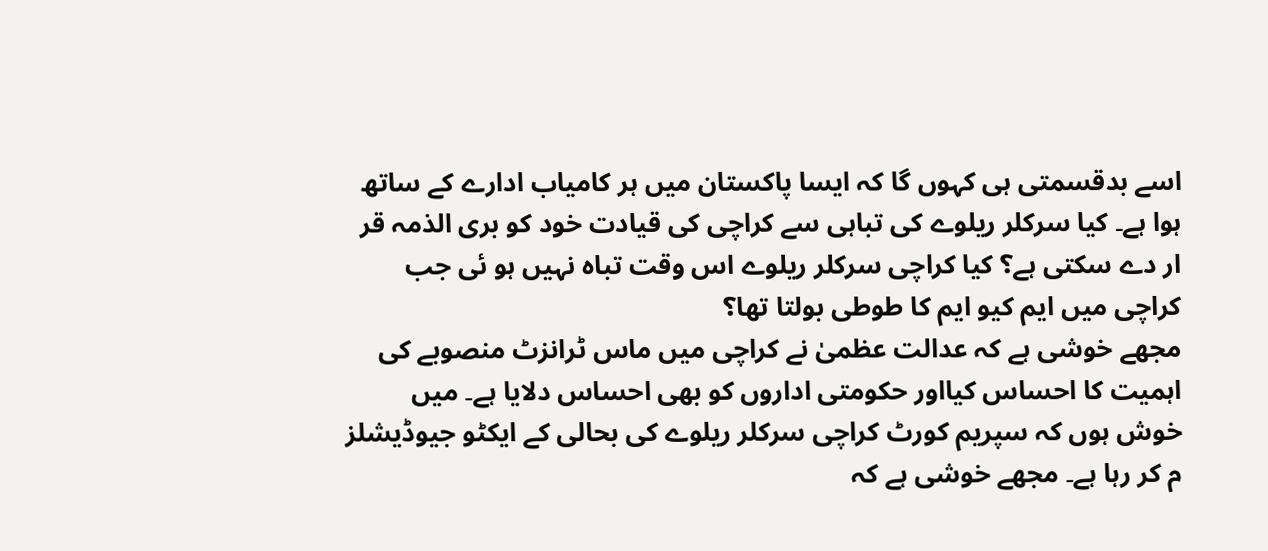اسے بدقسمتی ہی کہوں گا کہ ایسا پاکستان میں ہر کامیاب ادارے کے ساتھ ہوا ہے۔ کیا سرکلر ریلوے کی تباہی سے کراچی کی قیادت خود کو بری الذمہ قر ار دے سکتی ہے؟ کیا کراچی سرکلر ریلوے اس وقت تباہ نہیں ہو ئی جب کراچی میں ایم کیو ایم کا طوطی بولتا تھا؟
مجھے خوشی ہے کہ عدالت عظمیٰ نے کراچی میں ماس ٹرانزٹ منصوبے کی اہمیت کا احساس کیااور حکومتی اداروں کو بھی احساس دلایا ہے۔ میں خوش ہوں کہ سپریم کورٹ کراچی سرکلر ریلوے کی بحالی کے ایکٹو جیوڈیشلز م کر رہا ہے۔ مجھے خوشی ہے کہ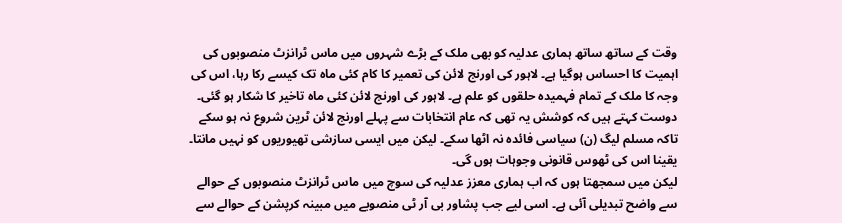وقت کے ساتھ ساتھ ہماری عدلیہ کو بھی ملک کے بڑے شہروں میں ماس ٹرانزٹ منصوبوں کی اہمیت کا احساس ہوگیا ہے۔ لاہور کی اورنج لائن کی تعمیر کا کام کئی ماہ تک کیسے رکا رہا، اس کی وجہ کا ملک کے تمام فہمیدہ حلقوں کو علم ہے۔ لاہور کی اورنج لائن کئی ماہ تاخیر کا شکار ہو گئی۔ دوست کہتے ہیں کہ کوشش یہ تھی کہ عام انتخابات سے پہلے اورنج لائن ٹرین شروع نہ ہو سکے تاکہ مسلم لیگ (ن) سیاسی فائدہ نہ اٹھا سکے۔ لیکن میں ایسی سازشی تھیوریوں کو نہیں مانتا۔ یقینا اس کی ٹھوس قانونی وجوہات ہوں گی۔
لیکن میں سمجھتا ہوں کہ اب ہماری معزز عدلیہ کی سوچ میں ماس ٹرانزٹ منصوبوں کے حوالے سے واضح تبدیلی آئی ہے۔ اسی لیے جب پشاور بی آر ٹی منصوبے میں مبینہ کرپشن کے حوالے سے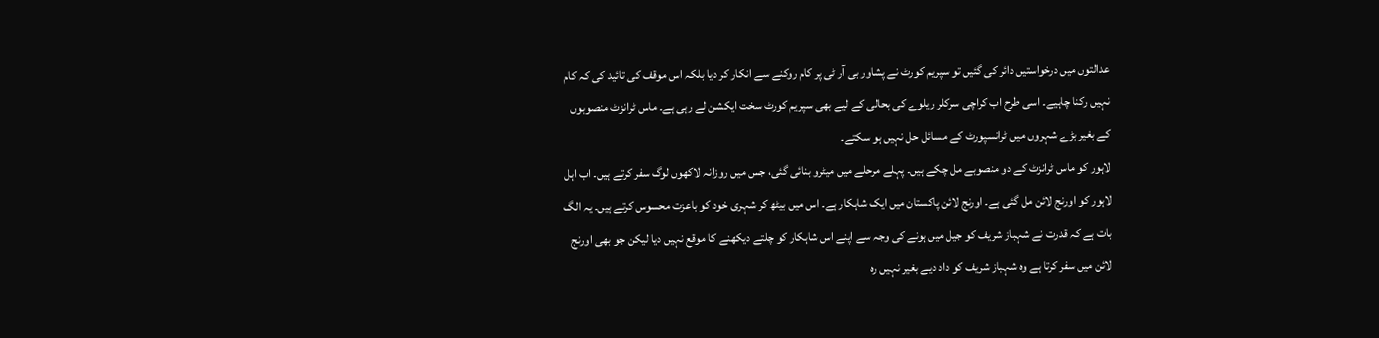عدالتوں میں درخواستیں دائر کی گئیں تو سپریم کورٹ نے پشاور بی آر ٹی پر کام روکنے سے انکار کر دیا بلکہ اس موقف کی تائید کی کہ کام نہیں رکنا چاہیے۔ اسی طرح اب کراچی سرکلر ریلوے کی بحالی کے لیے بھی سپریم کورٹ سخت ایکشن لے رہی ہے۔ ماس ٹرانزٹ منصوبوں کے بغیر بڑے شہروں میں ٹرانسپورٹ کے مسائل حل نہیں ہو سکتے۔
لاہور کو ماس ٹرانزٹ کے دو منصوبے مل چکے ہیں۔ پہلے مرحلے میں میٹرو بنائی گئی، جس میں روزانہ لاکھوں لوگ سفر کرتے ہیں۔ اب اہل لاہور کو اورنج لائن مل گئی ہے۔ اورنج لائن پاکستان میں ایک شاہکار ہے۔ اس میں بیٹھ کر شہری خود کو باعزت محسوس کرتے ہیں۔ یہ الگ بات ہے کہ قدرت نے شہباز شریف کو جیل میں ہونے کی وجہ سے اپنے اس شاہکار کو چلتے دیکھنے کا موقع نہیں دیا لیکن جو بھی اورنج لائن میں سفر کرتا ہے وہ شہباز شریف کو داد دیے بغیر نہیں رہ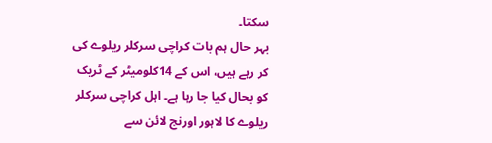سکتا۔
بہر حال ہم بات کراچی سرکلر ریلوے کی کر رہے ہیں، اس کے 14کلومیٹر کے ٹریک کو بحال کیا جا رہا ہے۔ اہل کراچی سرکلر ریلوے کا لاہور اورنج لائن سے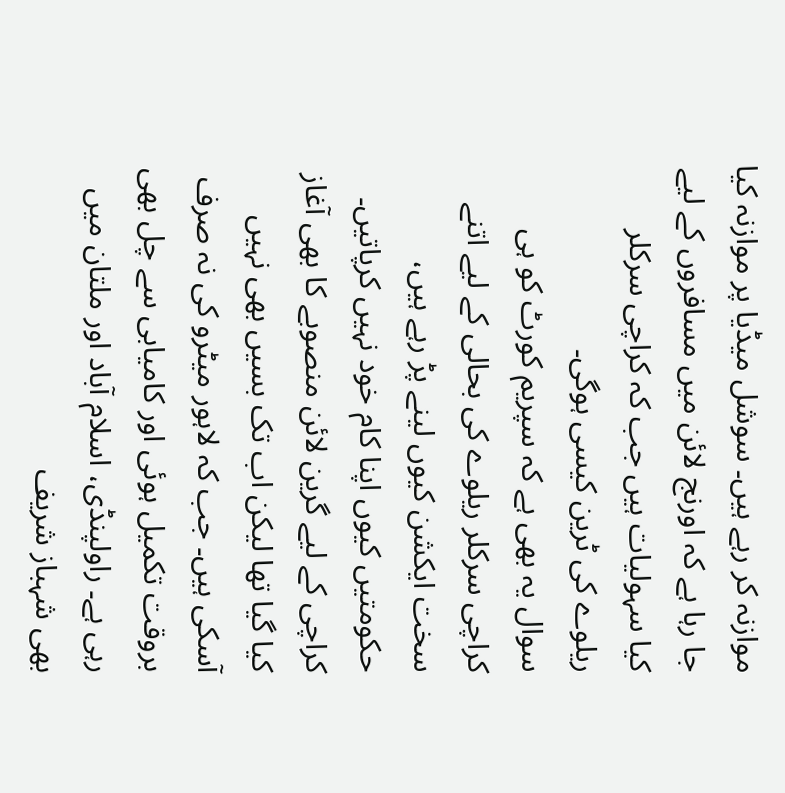موازنہ کر رہے ہیں۔ سوشل میڈیا پر موازنہ کیا جا رہا ہے کہ اورنج لائن میں مسافروں کے لیے کیا سہولیات ہیں جب کہ کراچی سرکلر ریلوے کی ٹرین کیسی ہوگی۔
سوال یہ بھی ہے کہ سپریم کورٹ کو ہی کراچی سرکلر ریلوے کی بحالی کے لیے اتنے سخت ایکشن کیوں لینے پڑ رہے ہیں، حکومتیں کیوں اپنا کام خود نہیں کرپاتیں۔ کراچی کے لیے گرین لائن منصوبے کا بھی آغاز کیا گیا تھا لیکن اب تک بسیں بھی نہیں آسکی ہیں۔ جب کہ لاہور میٹرو کی نہ صرف بروقت تکمیل ہوئی اور کامیابی سے چل بھی رہی ہے۔ راولپنڈی، اسلام آباد اور ملتان میں بھی شہباز شریف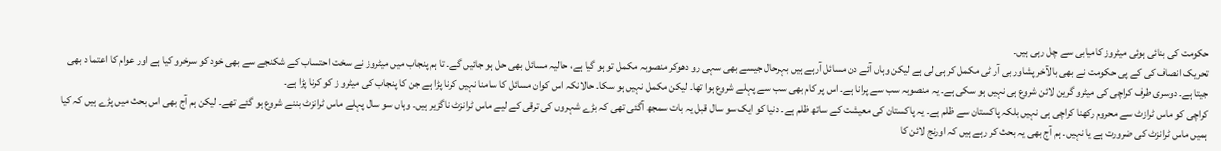حکومت کی بنائی ہوئی میٹروز کامیابی سے چل رہی ہیں۔
تحریک انصاف کی کے پی حکومت نے بھی بالآخر پشاور بی آر ٹی مکمل کر ہی لی ہے لیکن وہاں آئے دن مسائل آرہے ہیں بہرحال جیسے بھی سہی رو دھوکر منصوبہ مکمل تو ہو گیا ہے، حالیہ مسائل بھی حل ہو جائیں گے۔ تا ہم پنجاب میں میٹروز نے سخت احتساب کے شکنجے سے بھی خود کو سرخرو کیا ہے اور عوام کا اعتما د بھی جیتا ہے۔ دوسری طرف کراچی کی میٹرو گرین لائن شروع ہی نہیں ہو سکی ہے۔ یہ منصوبہ سب سے پرانا ہے۔ اس پر کام بھی سب سے پہلے شروع ہوا تھا۔ لیکن مکمل نہیں ہو سکا۔ حالانکہ اس کوان مسائل کا سامنا نہیں کرنا پڑا ہے جن کا پنجاب کی میٹرو ز کو کرنا پڑا ہے۔
کراچی کو ماس ٹرازٹ سے محروم رکھنا کراچی ہی نہیں بلکہ پاکستان سے ظلم ہے۔ یہ پاکستان کی معیشت کے ساتھ ظلم ہے۔ دنیا کو ایک سو سال قبل یہ بات سمجھ آگئی تھی کہ بڑے شہروں کی ترقی کے لیے ماس ٹرانزٹ ناگزیر ہیں۔ وہاں سو سال پہلے ماس ٹرانزٹ بننے شروع ہو گئے تھے۔ لیکن ہم آج بھی اس بحث میں پڑے ہیں کہ کیا ہمیں ماس ٹرانزٹ کی ضرورت ہے یا نہیں۔ ہم آج بھی یہ بحث کر رہے ہیں کہ اورنج لائن کا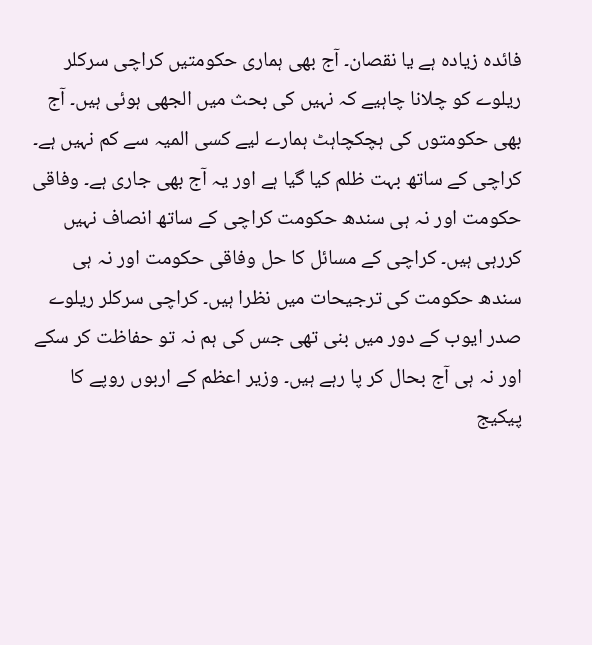فائدہ زیادہ ہے یا نقصان۔ آج بھی ہماری حکومتیں کراچی سرکلر ریلوے کو چلانا چاہیے کہ نہیں کی بحث میں الجھی ہوئی ہیں۔ آج بھی حکومتوں کی ہچکچاہٹ ہمارے لیے کسی المیہ سے کم نہیں ہے۔
کراچی کے ساتھ بہت ظلم کیا گیا ہے اور یہ آج بھی جاری ہے۔ وفاقی حکومت اور نہ ہی سندھ حکومت کراچی کے ساتھ انصاف نہیں کررہی ہیں۔ کراچی کے مسائل کا حل وفاقی حکومت اور نہ ہی سندھ حکومت کی ترجیحات میں نظرا ہیں۔ کراچی سرکلر ریلوے صدر ایوب کے دور میں بنی تھی جس کی ہم نہ تو حفاظت کر سکے اور نہ ہی آج بحال کر پا رہے ہیں۔ وزیر اعظم کے اربوں روپے کا پیکیج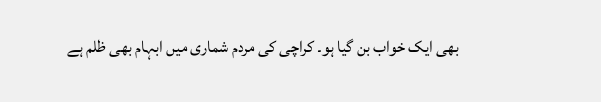بھی ایک خواب بن گیا ہو۔ کراچی کی مردم شماری میں ابہام بھی ظلم ہے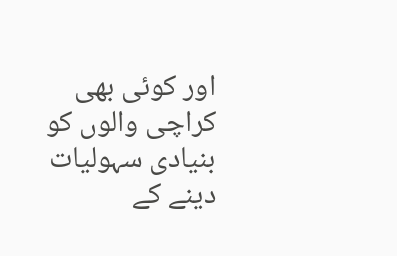اور کوئی بھی کراچی والوں کو بنیادی سہولیات دینے کے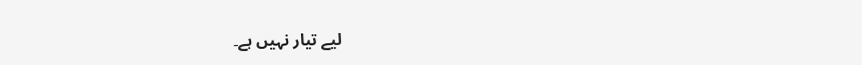لیے تیار نہیں ہے۔